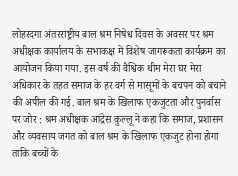लोहरदगा अंतरराष्ट्रीय बाल श्रम निषेध दिवस के अवसर पर श्रम अधीक्षक कार्यालय के सभाकक्ष में विशेष जागरूकता कार्यक्रम का आयोजन किया गया. इस वर्ष की वैश्विक थीम मेरा घर मेरा अधिकार के तहत समाज के हर वर्ग से मासूमों के बचपन को बचाने की अपील की गई. बाल श्रम के खिलाफ एकजुटता और पुनर्वास पर जोर : श्रम अधीक्षक आंद्रेस कुल्लू ने कहा कि समाज, प्रशासन और व्यवसाय जगत को बाल श्रम के खिलाफ एकजुट होना होगा ताकि बच्चों के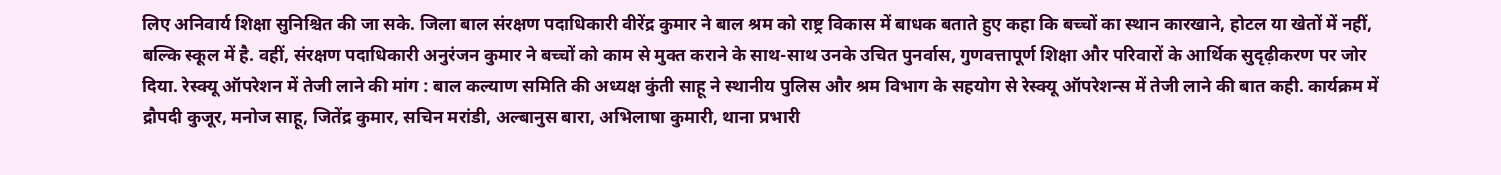लिए अनिवार्य शिक्षा सुनिश्चित की जा सके. जिला बाल संरक्षण पदाधिकारी वीरेंद्र कुमार ने बाल श्रम को राष्ट्र विकास में बाधक बताते हुए कहा कि बच्चों का स्थान कारखाने, होटल या खेतों में नहीं, बल्कि स्कूल में है. वहीं, संरक्षण पदाधिकारी अनुरंजन कुमार ने बच्चों को काम से मुक्त कराने के साथ-साथ उनके उचित पुनर्वास, गुणवत्तापूर्ण शिक्षा और परिवारों के आर्थिक सुदृढ़ीकरण पर जोर दिया. रेस्क्यू ऑपरेशन में तेजी लाने की मांग : बाल कल्याण समिति की अध्यक्ष कुंती साहू ने स्थानीय पुलिस और श्रम विभाग के सहयोग से रेस्क्यू ऑपरेशन्स में तेजी लाने की बात कही. कार्यक्रम में द्रौपदी कुजूर, मनोज साहू, जितेंद्र कुमार, सचिन मरांडी, अल्बानुस बारा, अभिलाषा कुमारी, थाना प्रभारी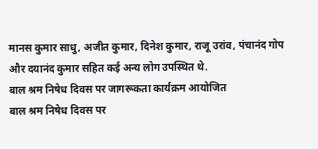मानस कुमार साधु, अजीत कुमार, दिनेश कुमार, राजू उरांव, पंचानंद गोप और दयानंद कुमार सहित कई अन्य लोग उपस्थित थे.
बाल श्रम निषेध दिवस पर जागरूकता कार्यक्रम आयोजित
बाल श्रम निषेध दिवस पर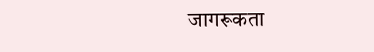जागरूकता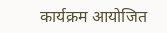कार्यक्रम आयोजित